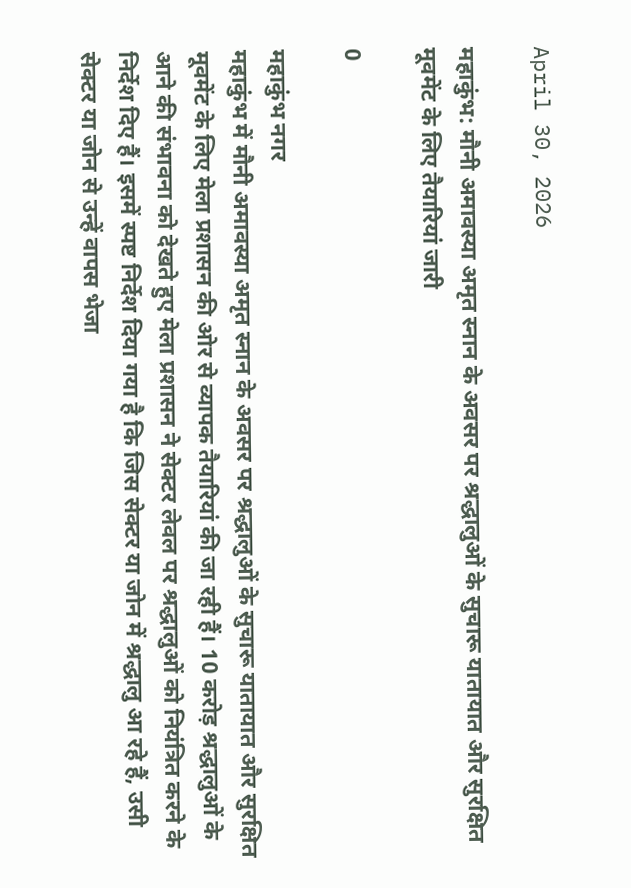April 30, 2026

महाकुंभ: मौनी अमावस्या अमृत स्नान के अवसर पर श्रद्धालुओं के सुचारू यातायात और सुरक्षित मूवमेंट के लिए तैयारियां जारी

0

महाकुंभ नगर
महाकुंभ में मौनी अमावस्या अमृत स्नान के अवसर पर श्रद्धालुओं के सुचारू यातायात और सुरक्षित मूवमेंट के लिए मेला प्रशासन की ओर से व्यापक तैयारियां की जा रही हैं। 10 करोड़ श्रद्धालुओं के आने की संभावना को देखते हुए मेला प्रशासन ने सेक्टर लेवल पर श्रद्धालुओं को नियंत्रित करने के निर्देश दिए हैं। इसमें स्पष्ट निर्देश दिया गया है कि जिस सेक्टर या जोन में श्रद्धालु आ रहे हैं, उसी सेक्टर या जोन से उन्हें वापस भेजा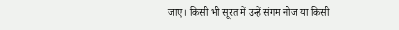जाए। किसी भी सूरत में उन्हें संगम नोज या किसी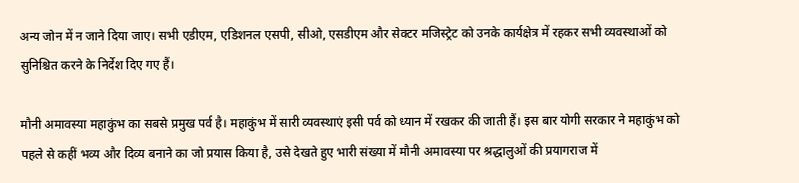अन्य जोन में न जाने दिया जाए। सभी एडीएम, एडिशनल एसपी, सीओ, एसडीएम और सेक्टर मजिस्ट्रेट को उनके कार्यक्षेत्र में रहकर सभी व्यवस्थाओं को सुनिश्चित करने के निर्देश दिए गए हैं।

मौनी अमावस्या महाकुंभ का सबसे प्रमुख पर्व है। महाकुंभ में सारी व्यवस्थाएं इसी पर्व को ध्यान में रखकर की जाती हैं। इस बार योगी सरकार ने महाकुंभ को पहले से कहीं भव्य और दिव्य बनाने का जो प्रयास किया है, उसे देखते हुए भारी संख्या में मौनी अमावस्या पर श्रद्धालुओं की प्रयागराज में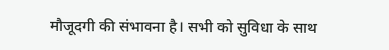मौजूदगी की संभावना है। सभी को सुविधा के साथ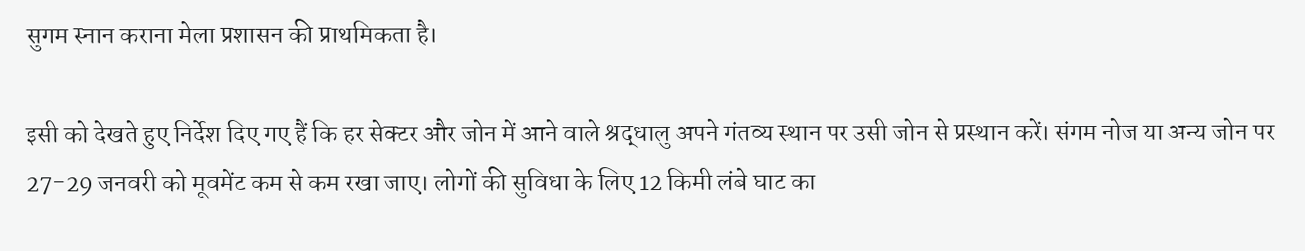सुगम स्नान कराना मेला प्रशासन की प्राथमिकता है।

इसी को देखते हुए निर्देश दिए गए हैं कि हर सेक्टर और जोन में आने वाले श्रद्धालु अपने गंतव्य स्थान पर उसी जोन से प्रस्थान करें। संगम नोज या अन्य जोन पर 27-29 जनवरी को मूवमेंट कम से कम रखा जाए। लोगों की सुविधा के लिए 12 किमी लंबे घाट का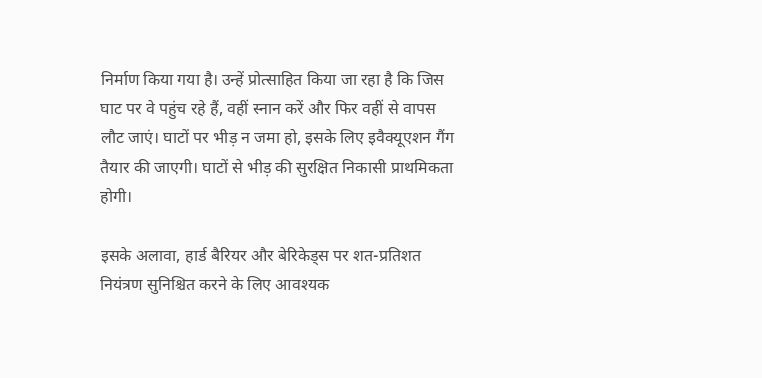निर्माण किया गया है। उन्हें प्रोत्साहित किया जा रहा है कि जिस घाट पर वे पहुंच रहे हैं, वहीं स्नान करें और फिर वहीं से वापस लौट जाएं। घाटों पर भीड़ न जमा हो, इसके लिए इवैक्यूएशन गैंग तैयार की जाएगी। घाटों से भीड़ की सुरक्षित निकासी प्राथमिकता होगी।

इसके अलावा, हार्ड बैरियर और बेरिकेड्स पर शत-प्रतिशत नियंत्रण सुनिश्चित करने के लिए आवश्यक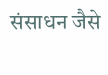संसाधन जैसे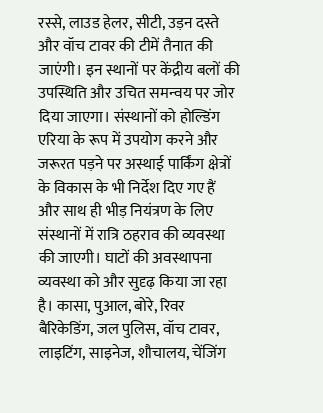रस्से, लाउड हेलर, सीटी, उड़न दस्ते और वॉच टावर की टीमें तैनात की जाएंगी। इन स्थानों पर केंद्रीय बलों की उपस्थिति और उचित समन्वय पर जोर दिया जाएगा। संस्थानों को होल्डिंग एरिया के रूप में उपयोग करने और जरूरत पड़ने पर अस्थाई पार्किंग क्षेत्रों के विकास के भी निर्देश दिए गए हैं और साथ ही भीड़ नियंत्रण के लिए संस्थानों में रात्रि ठहराव की व्यवस्था की जाएगी। घाटों की अवस्थापना व्यवस्था को और सुदृढ़ किया जा रहा है। कासा, पुआल, बोरे, रिवर बैरिकेडिंग, जल पुलिस, वॉच टावर, लाइटिंग, साइनेज, शौचालय, चेंजिंग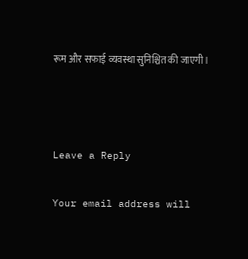रूम और सफाई व्यवस्था सुनिश्चित की जाएगी।



Leave a Reply

Your email address will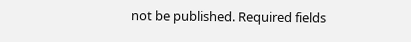not be published. Required fields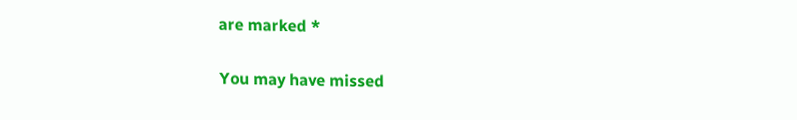are marked *

You may have missed